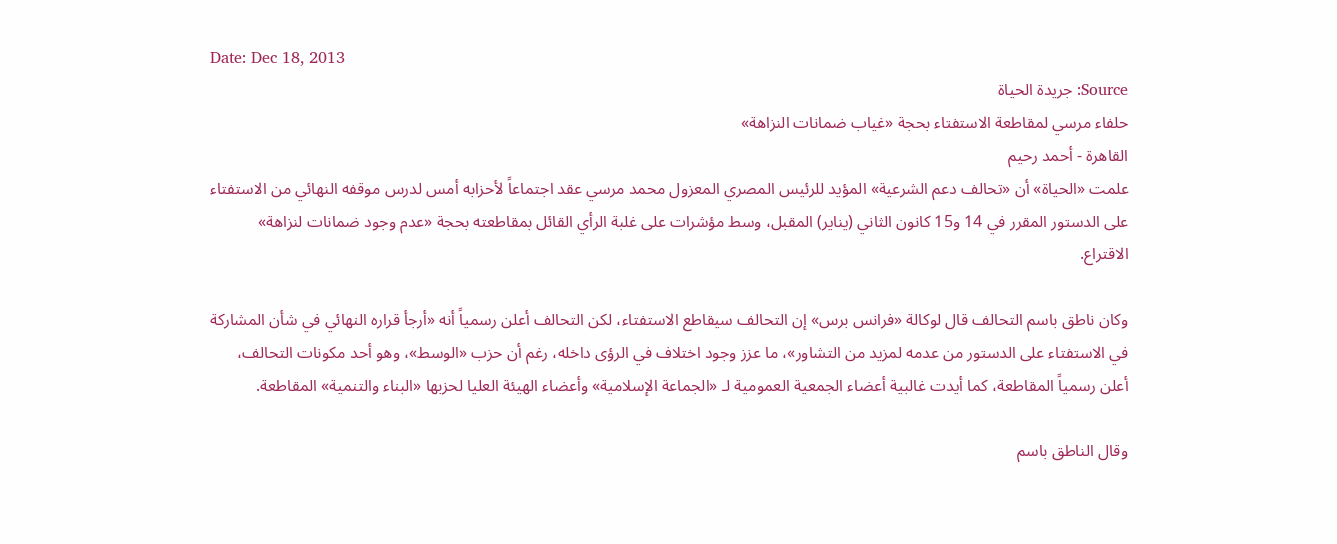Date: Dec 18, 2013
Source: جريدة الحياة
حلفاء مرسي لمقاطعة الاستفتاء بحجة «غياب ضمانات النزاهة»
القاهرة - أحمد رحيم
علمت «الحياة» أن «تحالف دعم الشرعية» المؤيد للرئيس المصري المعزول محمد مرسي عقد اجتماعاً لأحزابه أمس لدرس موقفه النهائي من الاستفتاء على الدستور المقرر في 14 و15 كانون الثاني (يناير) المقبل، وسط مؤشرات على غلبة الرأي القائل بمقاطعته بحجة «عدم وجود ضمانات لنزاهة» الاقتراع.

وكان ناطق باسم التحالف قال لوكالة «فرانس برس» إن التحالف سيقاطع الاستفتاء، لكن التحالف أعلن رسمياً أنه «أرجأ قراره النهائي في شأن المشاركة في الاستفتاء على الدستور من عدمه لمزيد من التشاور»، ما عزز وجود اختلاف في الرؤى داخله، رغم أن حزب «الوسط»، وهو أحد مكونات التحالف، أعلن رسمياً المقاطعة، كما أيدت غالبية أعضاء الجمعية العمومية لـ «الجماعة الإسلامية» وأعضاء الهيئة العليا لحزبها «البناء والتنمية» المقاطعة.

وقال الناطق باسم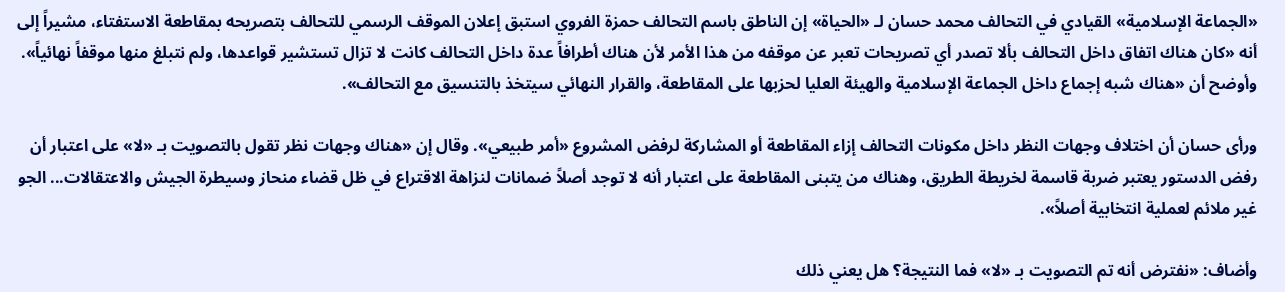«الجماعة الإسلامية» القيادي في التحالف محمد حسان لـ «الحياة» إن الناطق باسم التحالف حمزة الفروي استبق إعلان الموقف الرسمي للتحالف بتصريحه بمقاطعة الاستفتاء، مشيراً إلى أنه «كان هناك اتفاق داخل التحالف بألا تصدر أي تصريحات تعبر عن موقفه من هذا الأمر لأن هناك أطرافاً عدة داخل التحالف كانت لا تزال تستشير قواعدها، ولم نتبلغ منها موقفاً نهائياً». وأوضح أن «هناك شبه إجماع داخل الجماعة الإسلامية والهيئة العليا لحزبها على المقاطعة، والقرار النهائي سيتخذ بالتنسيق مع التحالف».

ورأى حسان أن اختلاف وجهات النظر داخل مكونات التحالف إزاء المقاطعة أو المشاركة لرفض المشروع «أمر طبيعي». وقال إن «هناك وجهات نظر تقول بالتصويت بـ «لا» على اعتبار أن رفض الدستور يعتبر ضربة قاسمة لخريطة الطريق، وهناك من يتبنى المقاطعة على اعتبار أنه لا توجد أصلاً ضمانات لنزاهة الاقتراع في ظل قضاء منحاز وسيطرة الجيش والاعتقالات... الجو غير ملائم لعملية انتخابية أصلاً».

وأضاف: «نفترض أنه تم التصويت بـ «لا» فما النتيجة؟ هل يعني ذلك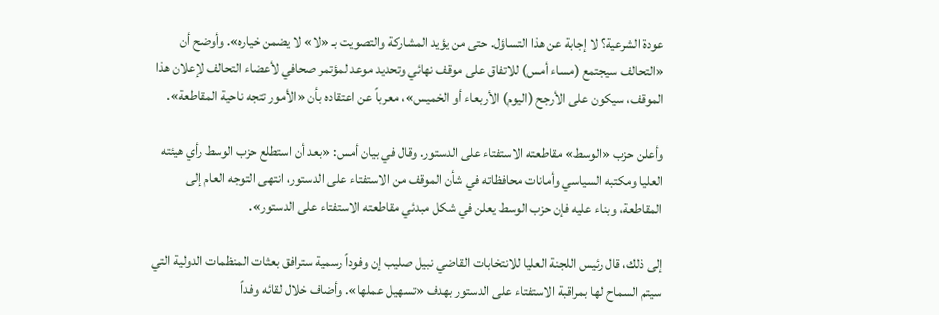عودة الشرعية؟ لا إجابة عن هذا التساؤل. حتى من يؤيد المشاركة والتصويت بـ «لا» لا يضمن خياره». وأوضح أن «التحالف سيجتمع (مساء أمس) للاتفاق على موقف نهائي وتحديد موعد لمؤتمر صحافي لأعضاء التحالف لإعلان هذا الموقف، سيكون على الأرجح (اليوم) الأربعاء أو الخميس»، معرباً عن اعتقاده بأن «الأمور تتجه ناحية المقاطعة».

وأعلن حزب «الوسط» مقاطعته الاستفتاء على الدستور. وقال في بيان أمس: «بعد أن استطلع حزب الوسط رأي هيئته العليا ومكتبه السياسي وأمانات محافظاته في شأن الموقف من الاستفتاء على الدستور، انتهى التوجه العام إلى المقاطعة، وبناء عليه فإن حزب الوسط يعلن في شكل مبدئي مقاطعته الاستفتاء على الدستور».

إلى ذلك، قال رئيس اللجنة العليا للانتخابات القاضي نبيل صليب إن وفوداً رسمية سترافق بعثات المنظمات الدولية التي سيتم السماح لها بمراقبة الاستفتاء على الدستور بهدف «تسهيل عملها». وأضاف خلال لقائه وفداً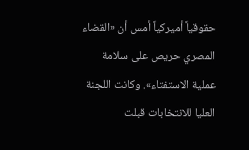حقوقياً أميركياً أمس أن «القضاء المصري حريص على سلامة عملية الاستفتاء». وكانت اللجنة العليا للانتخابات قبلت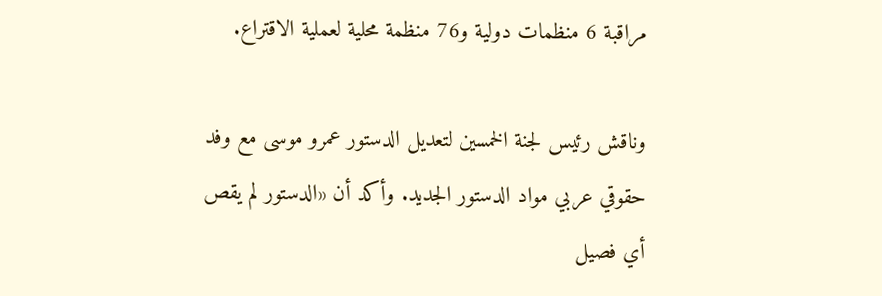مراقبة 6 منظمات دولية و76 منظمة محلية لعملية الاقتراع.

وناقش رئيس لجنة الخمسين لتعديل الدستور عمرو موسى مع وفد حقوقي عربي مواد الدستور الجديد. وأكد أن «الدستور لم يقص أي فصيل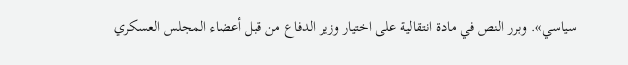سياسي». وبرر النص في مادة انتقالية على اختيار وزير الدفاع من قبل أعضاء المجلس العسكري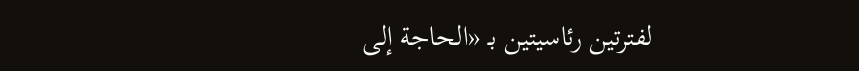لفترتين رئاسيتين بـ «الحاجة إلى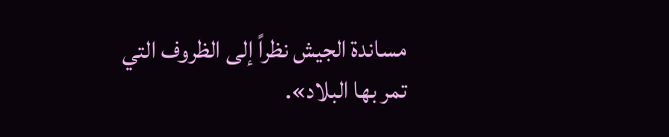مساندة الجيش نظراً إلى الظروف التي تمر بها البلاد».